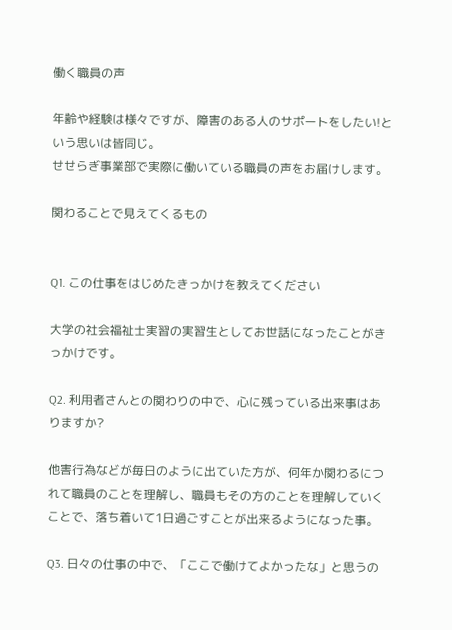働く職員の声

年齢や経験は様々ですが、障害のある人のサポートをしたい!という思いは皆同じ。
せせらぎ事業部で実際に働いている職員の声をお届けします。

関わることで見えてくるもの


Q1. この仕事をはじめたきっかけを教えてください

大学の社会福祉士実習の実習生としてお世話になったことがきっかけです。

Q2. 利用者さんとの関わりの中で、心に残っている出来事はありますか?

他害行為などが毎日のように出ていた方が、何年か関わるにつれて職員のことを理解し、職員もその方のことを理解していくことで、落ち着いて1日過ごすことが出来るようになった事。

Q3. 日々の仕事の中で、「ここで働けてよかったな」と思うの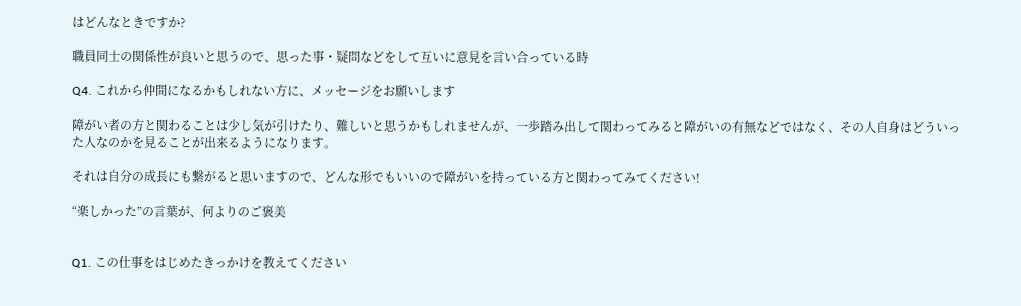はどんなときですか?

職員同士の関係性が良いと思うので、思った事・疑問などをして互いに意見を言い合っている時

Q4. これから仲間になるかもしれない方に、メッセージをお願いします

障がい者の方と関わることは少し気が引けたり、難しいと思うかもしれませんが、一歩踏み出して関わってみると障がいの有無などではなく、その人自身はどういった人なのかを見ることが出来るようになります。

それは自分の成長にも繋がると思いますので、どんな形でもいいので障がいを持っている方と関わってみてください!

“楽しかった”の言葉が、何よりのご褒美


Q1. この仕事をはじめたきっかけを教えてください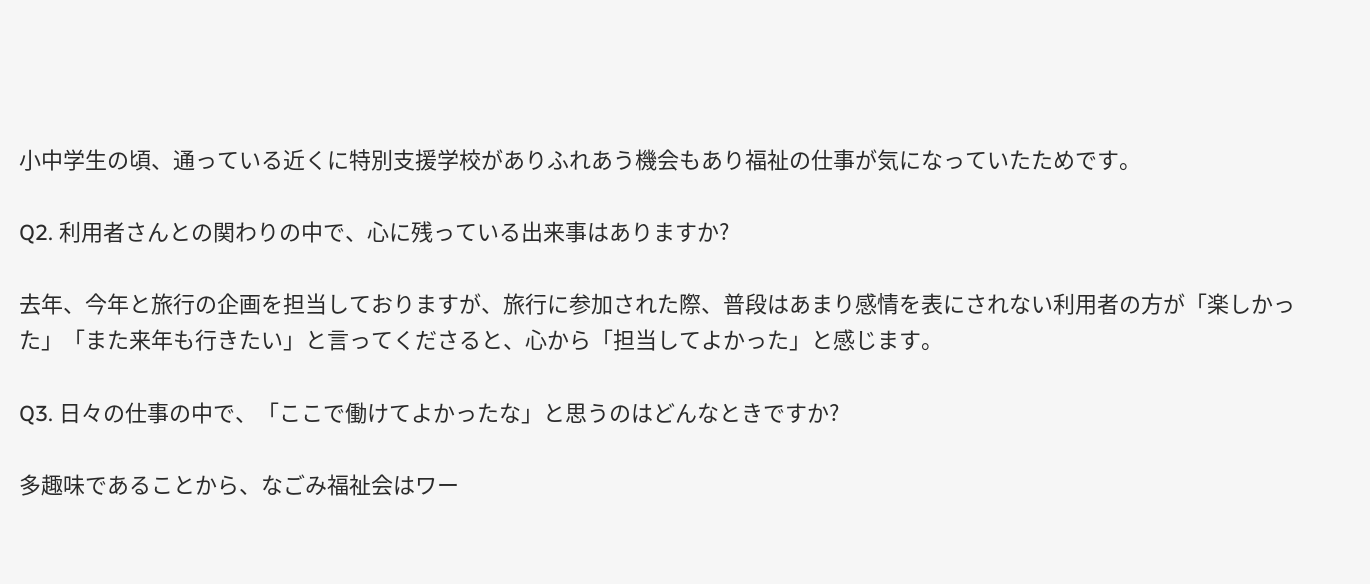小中学生の頃、通っている近くに特別支援学校がありふれあう機会もあり福祉の仕事が気になっていたためです。

Q2. 利用者さんとの関わりの中で、心に残っている出来事はありますか?

去年、今年と旅行の企画を担当しておりますが、旅行に参加された際、普段はあまり感情を表にされない利用者の方が「楽しかった」「また来年も行きたい」と言ってくださると、心から「担当してよかった」と感じます。

Q3. 日々の仕事の中で、「ここで働けてよかったな」と思うのはどんなときですか?

多趣味であることから、なごみ福祉会はワー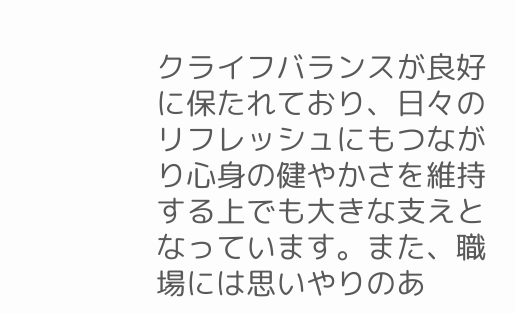クライフバランスが良好に保たれており、日々のリフレッシュにもつながり心身の健やかさを維持する上でも大きな支えとなっています。また、職場には思いやりのあ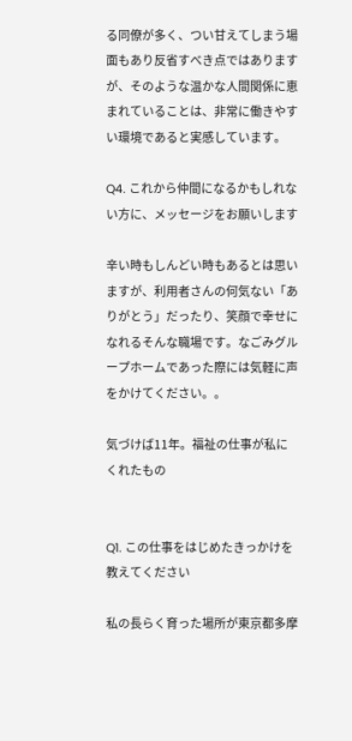る同僚が多く、つい甘えてしまう場面もあり反省すべき点ではありますが、そのような温かな人間関係に恵まれていることは、非常に働きやすい環境であると実感しています。

Q4. これから仲間になるかもしれない方に、メッセージをお願いします

辛い時もしんどい時もあるとは思いますが、利用者さんの何気ない「ありがとう」だったり、笑顔で幸せになれるそんな職場です。なごみグループホームであった際には気軽に声をかけてください。。

気づけば11年。福祉の仕事が私にくれたもの


Q1. この仕事をはじめたきっかけを教えてください

私の長らく育った場所が東京都多摩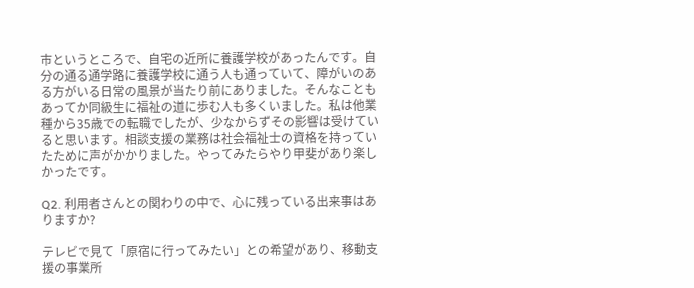市というところで、自宅の近所に養護学校があったんです。自分の通る通学路に養護学校に通う人も通っていて、障がいのある方がいる日常の風景が当たり前にありました。そんなこともあってか同級生に福祉の道に歩む人も多くいました。私は他業種から35歳での転職でしたが、少なからずその影響は受けていると思います。相談支援の業務は社会福祉士の資格を持っていたために声がかかりました。やってみたらやり甲斐があり楽しかったです。

Q2. 利用者さんとの関わりの中で、心に残っている出来事はありますか?

テレビで見て「原宿に行ってみたい」との希望があり、移動支援の事業所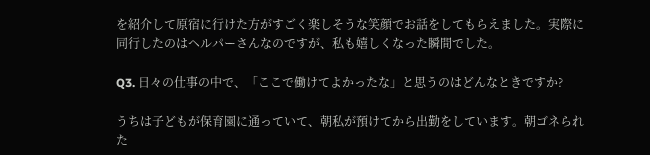を紹介して原宿に行けた方がすごく楽しそうな笑顔でお話をしてもらえました。実際に同行したのはヘルパーさんなのですが、私も嬉しくなった瞬間でした。

Q3. 日々の仕事の中で、「ここで働けてよかったな」と思うのはどんなときですか?

うちは子どもが保育園に通っていて、朝私が預けてから出勤をしています。朝ゴネられた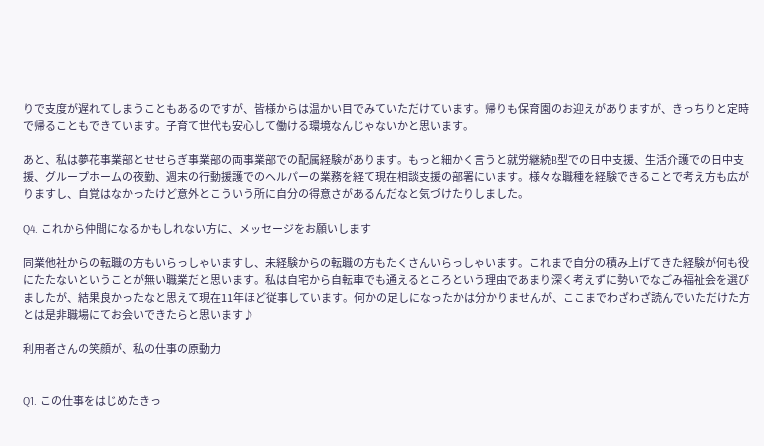りで支度が遅れてしまうこともあるのですが、皆様からは温かい目でみていただけています。帰りも保育園のお迎えがありますが、きっちりと定時で帰ることもできています。子育て世代も安心して働ける環境なんじゃないかと思います。

あと、私は夢花事業部とせせらぎ事業部の両事業部での配属経験があります。もっと細かく言うと就労継続B型での日中支援、生活介護での日中支援、グループホームの夜勤、週末の行動援護でのヘルパーの業務を経て現在相談支援の部署にいます。様々な職種を経験できることで考え方も広がりますし、自覚はなかったけど意外とこういう所に自分の得意さがあるんだなと気づけたりしました。

Q4. これから仲間になるかもしれない方に、メッセージをお願いします

同業他社からの転職の方もいらっしゃいますし、未経験からの転職の方もたくさんいらっしゃいます。これまで自分の積み上げてきた経験が何も役にたたないということが無い職業だと思います。私は自宅から自転車でも通えるところという理由であまり深く考えずに勢いでなごみ福祉会を選びましたが、結果良かったなと思えて現在11年ほど従事しています。何かの足しになったかは分かりませんが、ここまでわざわざ読んでいただけた方とは是非職場にてお会いできたらと思います♪

利用者さんの笑顔が、私の仕事の原動力


Q1. この仕事をはじめたきっ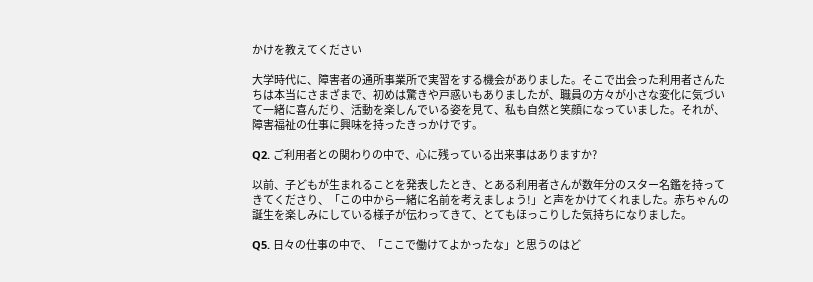かけを教えてください

大学時代に、障害者の通所事業所で実習をする機会がありました。そこで出会った利用者さんたちは本当にさまざまで、初めは驚きや戸惑いもありましたが、職員の方々が小さな変化に気づいて一緒に喜んだり、活動を楽しんでいる姿を見て、私も自然と笑顔になっていました。それが、障害福祉の仕事に興味を持ったきっかけです。

Q2. ご利用者との関わりの中で、心に残っている出来事はありますか?

以前、子どもが生まれることを発表したとき、とある利用者さんが数年分のスター名鑑を持ってきてくださり、「この中から一緒に名前を考えましょう!」と声をかけてくれました。赤ちゃんの誕生を楽しみにしている様子が伝わってきて、とてもほっこりした気持ちになりました。

Q5. 日々の仕事の中で、「ここで働けてよかったな」と思うのはど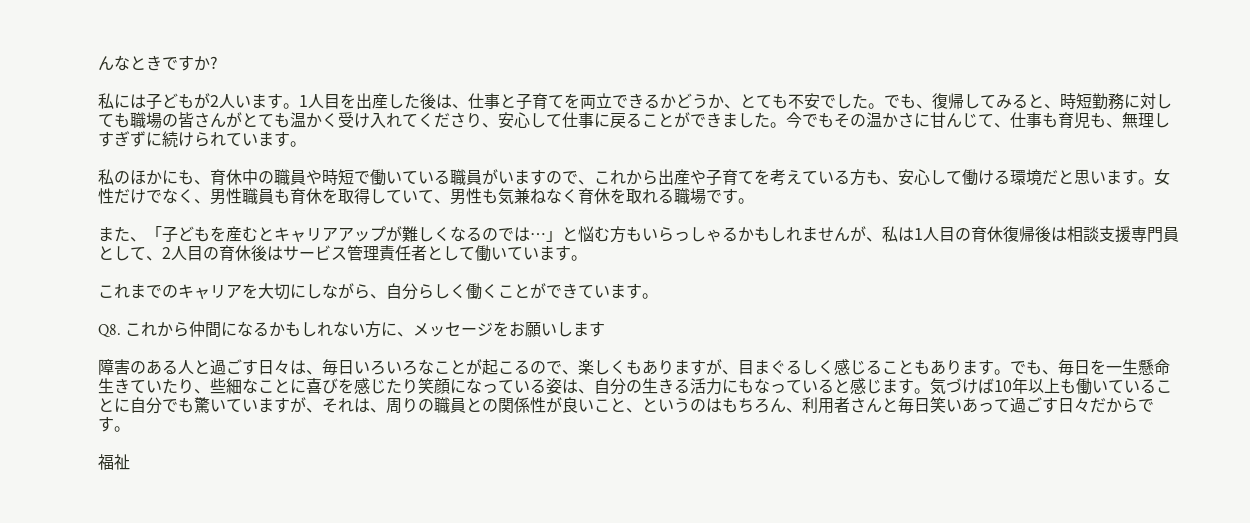んなときですか?

私には子どもが2人います。1人目を出産した後は、仕事と子育てを両立できるかどうか、とても不安でした。でも、復帰してみると、時短勤務に対しても職場の皆さんがとても温かく受け入れてくださり、安心して仕事に戻ることができました。今でもその温かさに甘んじて、仕事も育児も、無理しすぎずに続けられています。

私のほかにも、育休中の職員や時短で働いている職員がいますので、これから出産や子育てを考えている方も、安心して働ける環境だと思います。女性だけでなく、男性職員も育休を取得していて、男性も気兼ねなく育休を取れる職場です。

また、「子どもを産むとキャリアアップが難しくなるのでは…」と悩む方もいらっしゃるかもしれませんが、私は1人目の育休復帰後は相談支援専門員として、2人目の育休後はサービス管理責任者として働いています。

これまでのキャリアを大切にしながら、自分らしく働くことができています。

Q8. これから仲間になるかもしれない方に、メッセージをお願いします

障害のある人と過ごす日々は、毎日いろいろなことが起こるので、楽しくもありますが、目まぐるしく感じることもあります。でも、毎日を一生懸命生きていたり、些細なことに喜びを感じたり笑顔になっている姿は、自分の生きる活力にもなっていると感じます。気づけば10年以上も働いていることに自分でも驚いていますが、それは、周りの職員との関係性が良いこと、というのはもちろん、利用者さんと毎日笑いあって過ごす日々だからです。

福祉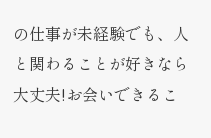の仕事が未経験でも、人と関わることが好きなら大丈夫!お会いできるこ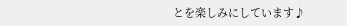とを楽しみにしています♪